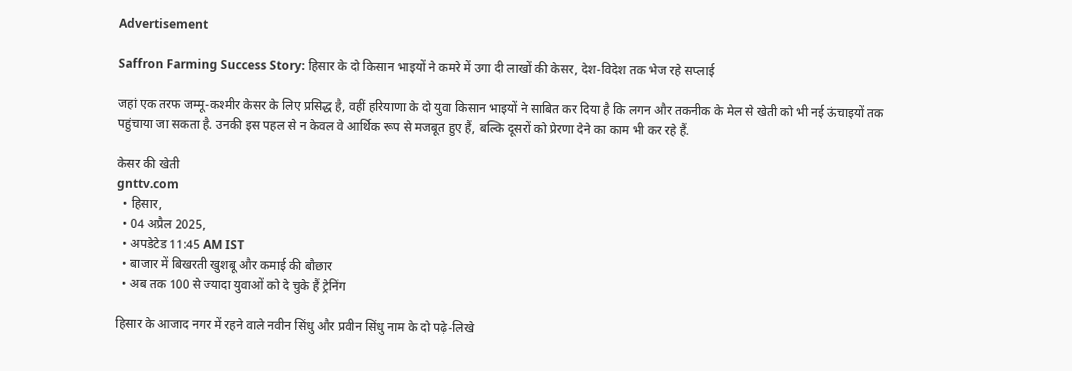Advertisement

Saffron Farming Success Story: हिसार के दो किसान भाइयों ने कमरे में उगा दी लाखों की केसर, देश-विदेश तक भेज रहे सप्लाई

जहां एक तरफ जम्मू-कश्मीर केसर के लिए प्रसिद्ध है, वहीं हरियाणा के दो युवा किसान भाइयों ने साबित कर दिया है कि लगन और तकनीक के मेल से खेती को भी नई ऊंचाइयों तक पहुंचाया जा सकता है. उनकी इस पहल से न केवल वे आर्थिक रूप से मजबूत हुए हैं, बल्कि दूसरों को प्रेरणा देने का काम भी कर रहे हैं.

केसर की खेती
gnttv.com
  • हिसार,
  • 04 अप्रैल 2025,
  • अपडेटेड 11:45 AM IST
  • बाजार में बिखरती खुशबू और कमाई की बौछार
  • अब तक 100 से ज्यादा युवाओं को दे चुके हैं ट्रेनिंग

हिसार के आजाद नगर में रहने वाले नवीन सिंधु और प्रवीन सिंधु नाम के दो पढ़े-लिखे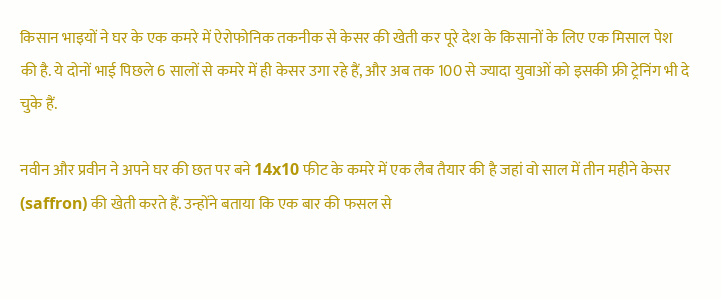किसान भाइयों ने घर के एक कमरे में ऐरोफोनिक तकनीक से केसर की खेती कर पूरे देश के किसानों के लिए एक मिसाल पेश की है. ये दोनों भाई पिछले 6 सालों से कमरे में ही केसर उगा रहे हैं, और अब तक 100 से ज्यादा युवाओं को इसकी फ्री ट्रेनिंग भी दे चुके हैं.

नवीन और प्रवीन ने अपने घर की छत पर बने 14x10 फीट के कमरे में एक लैब तैयार की है जहां वो साल में तीन महीने केसर (saffron) की खेती करते हैं. उन्होंने बताया कि एक बार की फसल से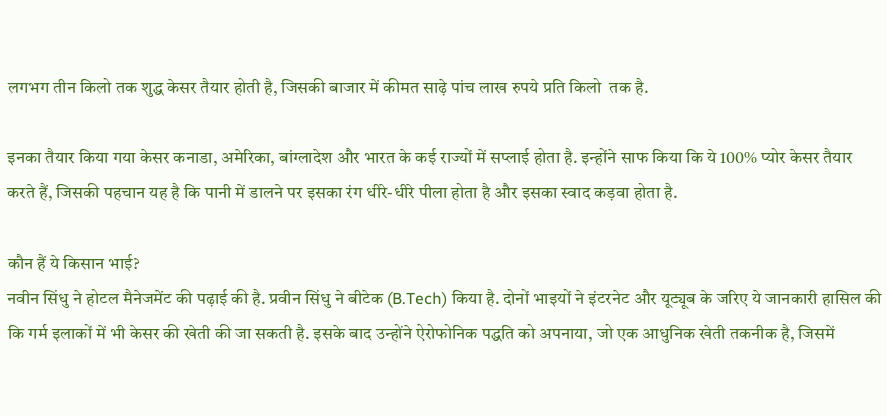लगभग तीन किलो तक शुद्ध केसर तैयार होती है, जिसकी बाजार में कीमत साढ़े पांच लाख रुपये प्रति किलो  तक है.

इनका तैयार किया गया केसर कनाडा, अमेरिका, बांग्लादेश और भारत के कई राज्यों में सप्लाई होता है. इन्होंने साफ किया कि ये 100% प्योर केसर तैयार करते हैं, जिसकी पहचान यह है कि पानी में डालने पर इसका रंग धीरे-धीरे पीला होता है और इसका स्वाद कड़वा होता है.

कौन हैं ये किसान भाई?
नवीन सिंधु ने होटल मैनेजमेंट की पढ़ाई की है. प्रवीन सिंधु ने बीटेक (B.Tech) किया है. दोनों भाइयों ने इंटरनेट और यूट्यूब के जरिए ये जानकारी हासिल की कि गर्म इलाकों में भी केसर की खेती की जा सकती है. इसके बाद उन्होंने ऐरोफोनिक पद्धति को अपनाया, जो एक आधुनिक खेती तकनीक है, जिसमें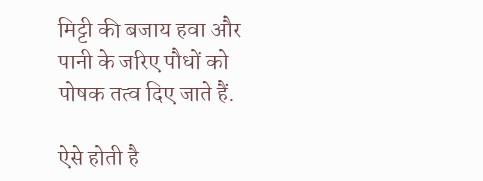मिट्टी की बजाय हवा और पानी के जरिए पौधों को पोषक तत्व दिए जाते हैं.

ऐसे होती है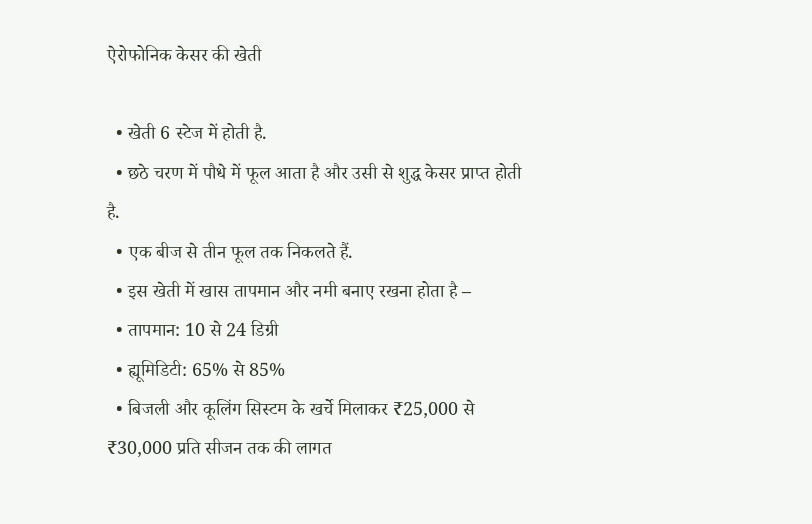ऐरोफोनिक केसर की खेती

  • खेती 6 स्टेज में होती है.
  • छठे चरण में पौधे में फूल आता है और उसी से शुद्ध केसर प्राप्त होती है.
  • एक बीज से तीन फूल तक निकलते हैं.
  • इस खेती में खास तापमान और नमी बनाए रखना होता है –
  • तापमान: 10 से 24 डिग्री
  • ह्यूमिडिटी: 65% से 85%
  • बिजली और कूलिंग सिस्टम के खर्चे मिलाकर ₹25,000 से ₹30,000 प्रति सीजन तक की लागत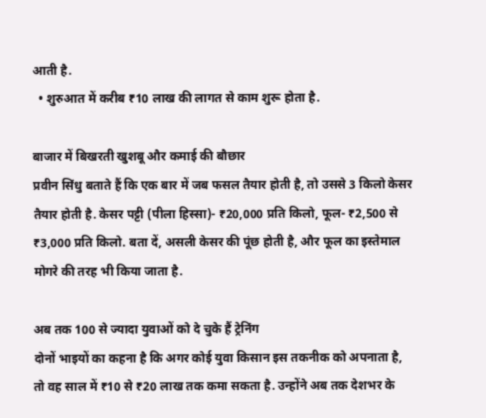आती है.
  • शुरुआत में करीब ₹10 लाख की लागत से काम शुरू होता है.

बाजार में बिखरती खुशबू और कमाई की बौछार
प्रवीन सिंधु बताते हैं कि एक बार में जब फसल तैयार होती है, तो उससे 3 किलो केसर तैयार होती है. केसर पट्टी (पीला हिस्सा)- ₹20,000 प्रति किलो, फूल- ₹2,500 से ₹3,000 प्रति किलो. बता दें, असली केसर की पूंछ होती है, और फूल का इस्तेमाल मोगरे की तरह भी किया जाता है.

अब तक 100 से ज्यादा युवाओं को दे चुके हैं ट्रेनिंग
दोनों भाइयों का कहना है कि अगर कोई युवा किसान इस तकनीक को अपनाता है, तो वह साल में ₹10 से ₹20 लाख तक कमा सकता है. उन्होंने अब तक देशभर के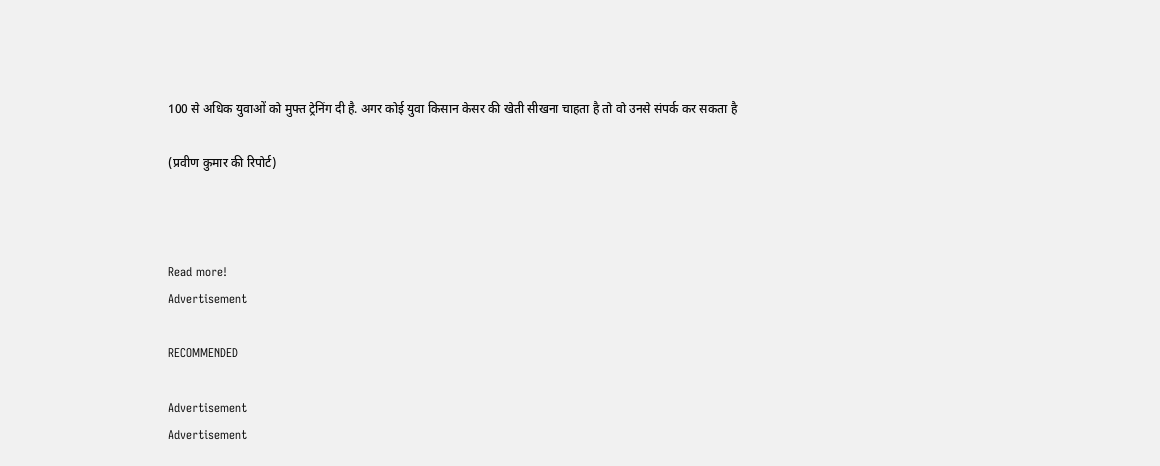100 से अधिक युवाओं को मुफ्त ट्रेनिंग दी है. अगर कोई युवा किसान केसर की खेती सीखना चाहता है तो वो उनसे संपर्क कर सकता है

(प्रवीण कुमार की रिपोर्ट)



Read more!
Advertisement

RECOMMENDED

Advertisement
Advertisement